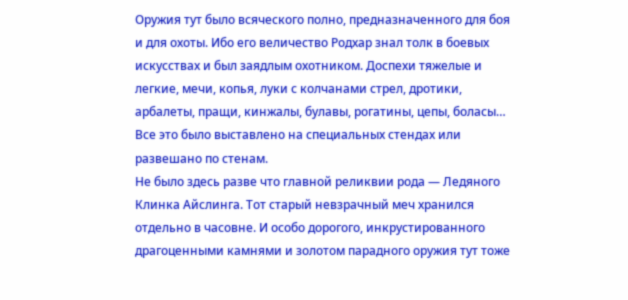Оружия тут было всяческого полно, предназначенного для боя и для охоты. Ибо его величество Родхар знал толк в боевых искусствах и был заядлым охотником. Доспехи тяжелые и легкие, мечи, копья, луки с колчанами стрел, дротики, арбалеты, пращи, кинжалы, булавы, рогатины, цепы, боласы…
Все это было выставлено на специальных стендах или развешано по стенам.
Не было здесь разве что главной реликвии рода — Ледяного Клинка Айслинга. Тот старый невзрачный меч хранился отдельно в часовне. И особо дорогого, инкрустированного драгоценными камнями и золотом парадного оружия тут тоже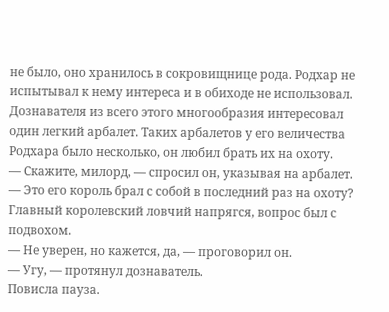не было, оно хранилось в сокровищнице рода. Родхар не испытывал к нему интереса и в обиходе не использовал.
Дознавателя из всего этого многообразия интересовал один легкий арбалет. Таких арбалетов у его величества Родхара было несколько, он любил брать их на охоту.
— Скажите, милорд, — спросил он, указывая на арбалет. — Это его король брал с собой в последний раз на охоту?
Главный королевский ловчий напрягся, вопрос был с подвохом.
— Не уверен, но кажется, да, — проговорил он.
— Угу, — протянул дознаватель.
Повисла пауза.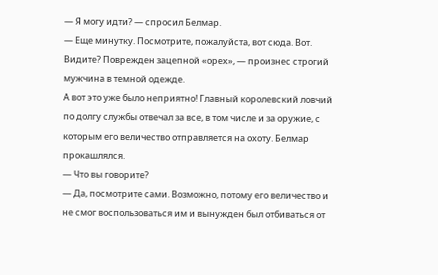— Я могу идти? — спросил Белмар.
— Еще минутку. Посмотрите, пожалуйста, вот сюда. Вот. Видите? Поврежден зацепной «орех», — произнес строгий мужчина в темной одежде.
А вот это уже было неприятно! Главный королевский ловчий по долгу службы отвечал за все, в том числе и за оружие, с которым его величество отправляется на охоту. Белмар прокашлялся.
— Что вы говорите?
— Да, посмотрите сами. Возможно, потому его величество и не смог воспользоваться им и вынужден был отбиваться от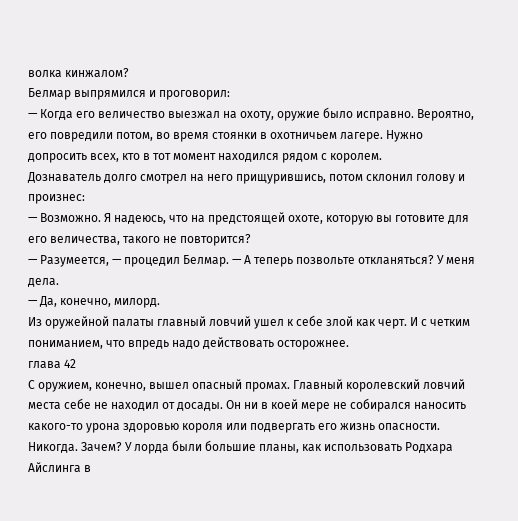волка кинжалом?
Белмар выпрямился и проговорил:
— Когда его величество выезжал на охоту, оружие было исправно. Вероятно, его повредили потом, во время стоянки в охотничьем лагере. Нужно допросить всех, кто в тот момент находился рядом с королем.
Дознаватель долго смотрел на него прищурившись, потом склонил голову и произнес:
— Возможно. Я надеюсь, что на предстоящей охоте, которую вы готовите для его величества, такого не повторится?
— Разумеется, — процедил Белмар. — А теперь позвольте откланяться? У меня дела.
— Да, конечно, милорд.
Из оружейной палаты главный ловчий ушел к себе злой как черт. И с четким пониманием, что впредь надо действовать осторожнее.
глава 42
С оружием, конечно, вышел опасный промах. Главный королевский ловчий места себе не находил от досады. Он ни в коей мере не собирался наносить какого-то урона здоровью короля или подвергать его жизнь опасности. Никогда. Зачем? У лорда были большие планы, как использовать Родхара Айслинга в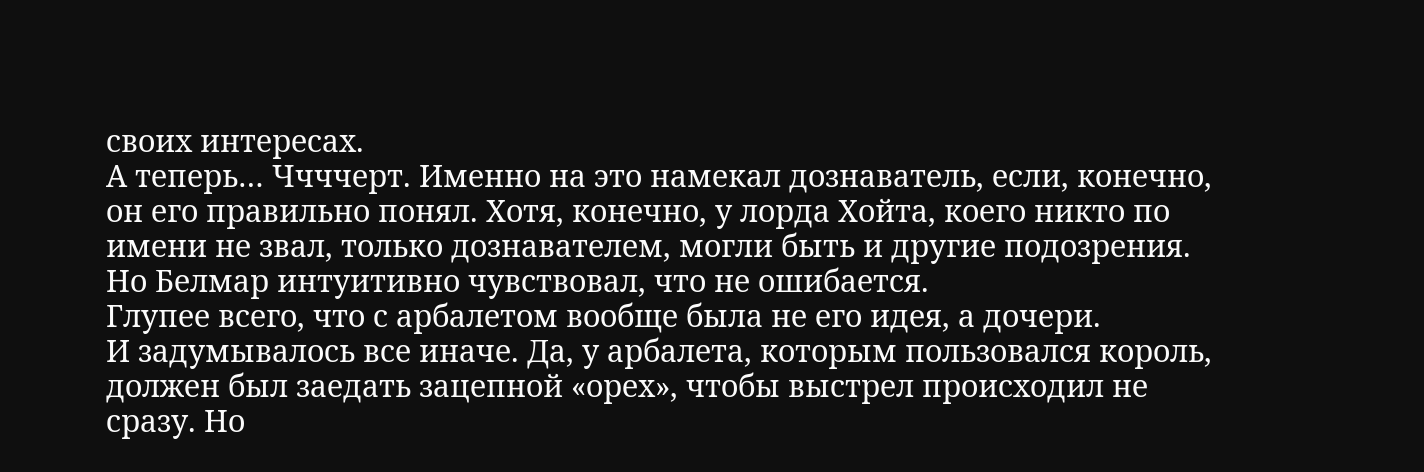своих интересах.
А теперь… Ччччерт. Именно на это намекал дознаватель, если, конечно, он его правильно понял. Хотя, конечно, у лорда Хойта, коего никто по имени не звал, только дознавателем, могли быть и другие подозрения. Но Белмар интуитивно чувствовал, что не ошибается.
Глупее всего, что с арбалетом вообще была не его идея, а дочери.
И задумывалось все иначе. Да, у арбалета, которым пользовался король, должен был заедать зацепной «орех», чтобы выстрел происходил не сразу. Но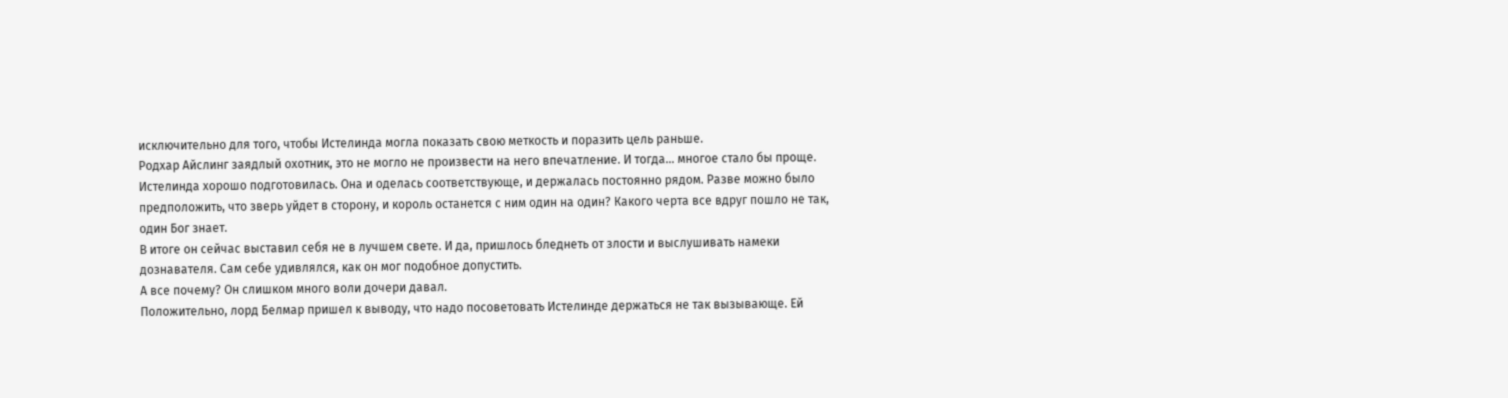исключительно для того, чтобы Истелинда могла показать свою меткость и поразить цель раньше.
Родхар Айслинг заядлый охотник, это не могло не произвести на него впечатление. И тогда… многое стало бы проще. Истелинда хорошо подготовилась. Она и оделась соответствующе, и держалась постоянно рядом. Разве можно было предположить, что зверь уйдет в сторону, и король останется с ним один на один? Какого черта все вдруг пошло не так, один Бог знает.
В итоге он сейчас выставил себя не в лучшем свете. И да, пришлось бледнеть от злости и выслушивать намеки дознавателя. Сам себе удивлялся, как он мог подобное допустить.
А все почему? Он слишком много воли дочери давал.
Положительно, лорд Белмар пришел к выводу, что надо посоветовать Истелинде держаться не так вызывающе. Ей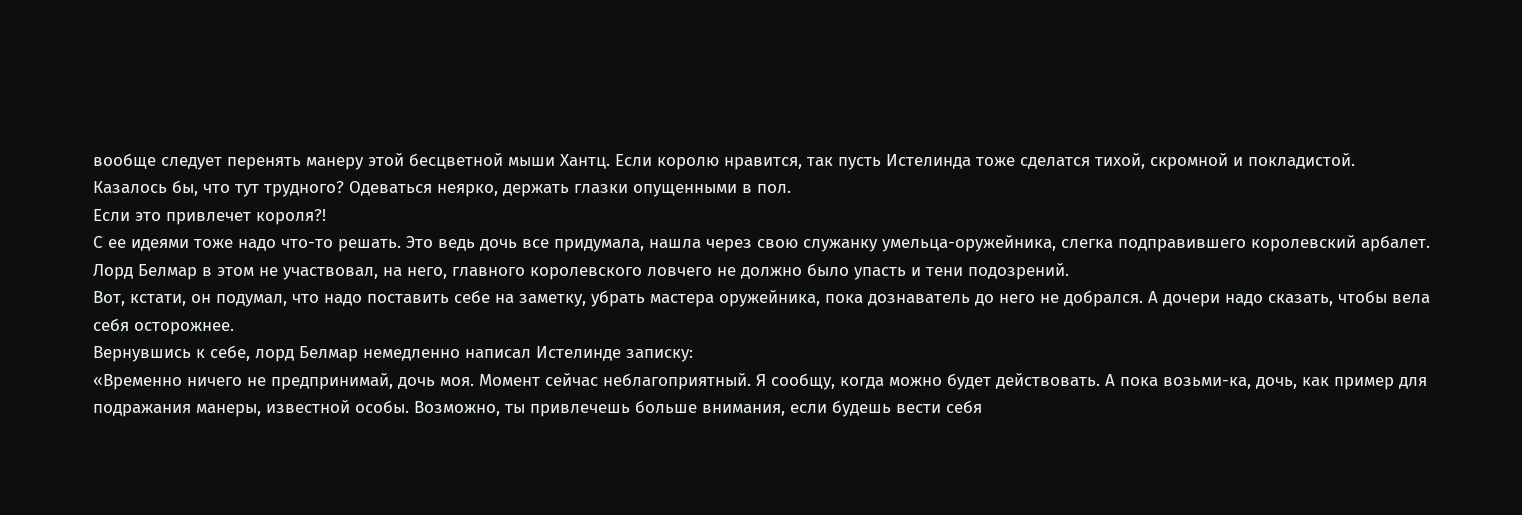вообще следует перенять манеру этой бесцветной мыши Хантц. Если королю нравится, так пусть Истелинда тоже сделатся тихой, скромной и покладистой. Казалось бы, что тут трудного? Одеваться неярко, держать глазки опущенными в пол.
Если это привлечет короля?!
С ее идеями тоже надо что-то решать. Это ведь дочь все придумала, нашла через свою служанку умельца-оружейника, слегка подправившего королевский арбалет. Лорд Белмар в этом не участвовал, на него, главного королевского ловчего не должно было упасть и тени подозрений.
Вот, кстати, он подумал, что надо поставить себе на заметку, убрать мастера оружейника, пока дознаватель до него не добрался. А дочери надо сказать, чтобы вела себя осторожнее.
Вернувшись к себе, лорд Белмар немедленно написал Истелинде записку:
«Временно ничего не предпринимай, дочь моя. Момент сейчас неблагоприятный. Я сообщу, когда можно будет действовать. А пока возьми-ка, дочь, как пример для подражания манеры, известной особы. Возможно, ты привлечешь больше внимания, если будешь вести себя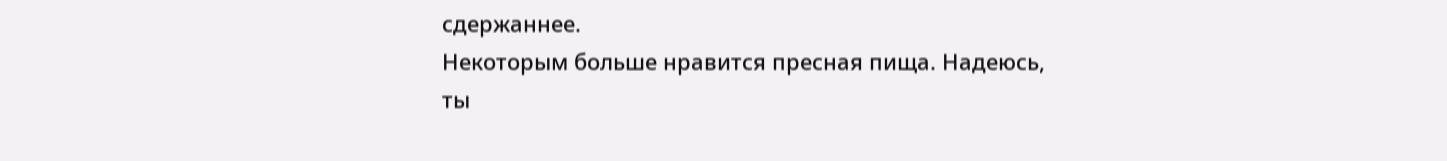сдержаннее.
Некоторым больше нравится пресная пища. Надеюсь, ты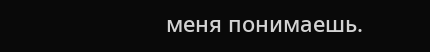меня понимаешь.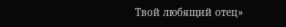Твой любящий отец»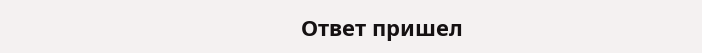Ответ пришел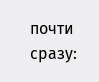почти сразу: